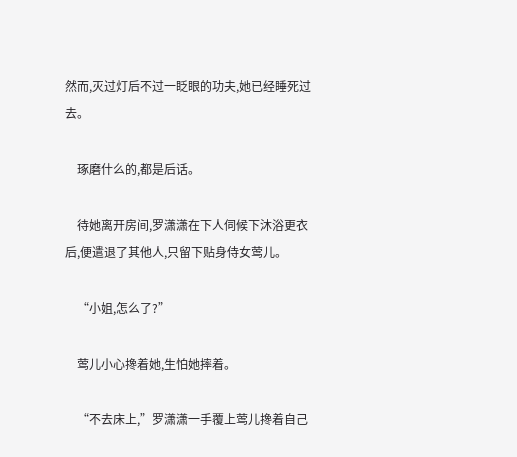然而,灭过灯后不过一眨眼的功夫,她已经睡死过去。

    琢磨什么的,都是后话。

    待她离开房间,罗潇潇在下人伺候下沐浴更衣后,便遣退了其他人,只留下贴身侍女莺儿。

    “小姐,怎么了?”

    莺儿小心搀着她,生怕她摔着。

    “不去床上,”罗潇潇一手覆上莺儿搀着自己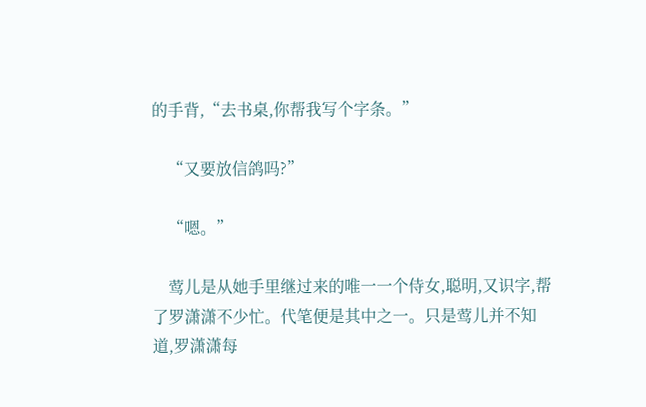的手背,“去书桌,你帮我写个字条。”

    “又要放信鸽吗?”

    “嗯。”

    莺儿是从她手里继过来的唯一一个侍女,聪明,又识字,帮了罗潇潇不少忙。代笔便是其中之一。只是莺儿并不知道,罗潇潇每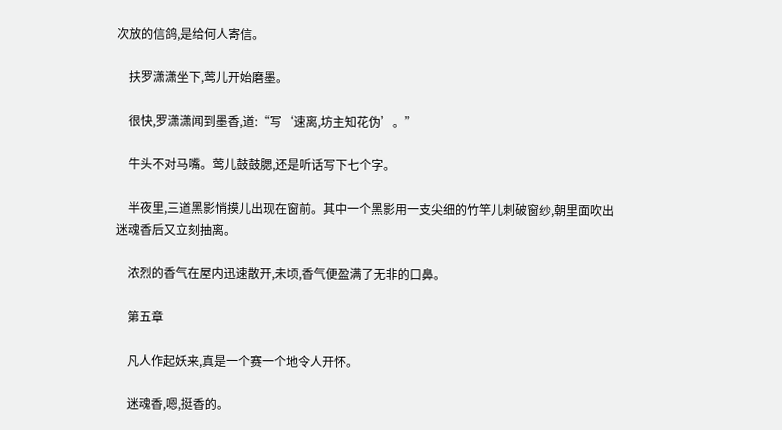次放的信鸽,是给何人寄信。

    扶罗潇潇坐下,莺儿开始磨墨。

    很快,罗潇潇闻到墨香,道:“写‘速离,坊主知花伪’。”

    牛头不对马嘴。莺儿鼓鼓腮,还是听话写下七个字。

    半夜里,三道黑影悄摸儿出现在窗前。其中一个黑影用一支尖细的竹竿儿刺破窗纱,朝里面吹出迷魂香后又立刻抽离。

    浓烈的香气在屋内迅速散开,未顷,香气便盈满了无非的口鼻。

    第五章

    凡人作起妖来,真是一个赛一个地令人开怀。

    迷魂香,嗯,挺香的。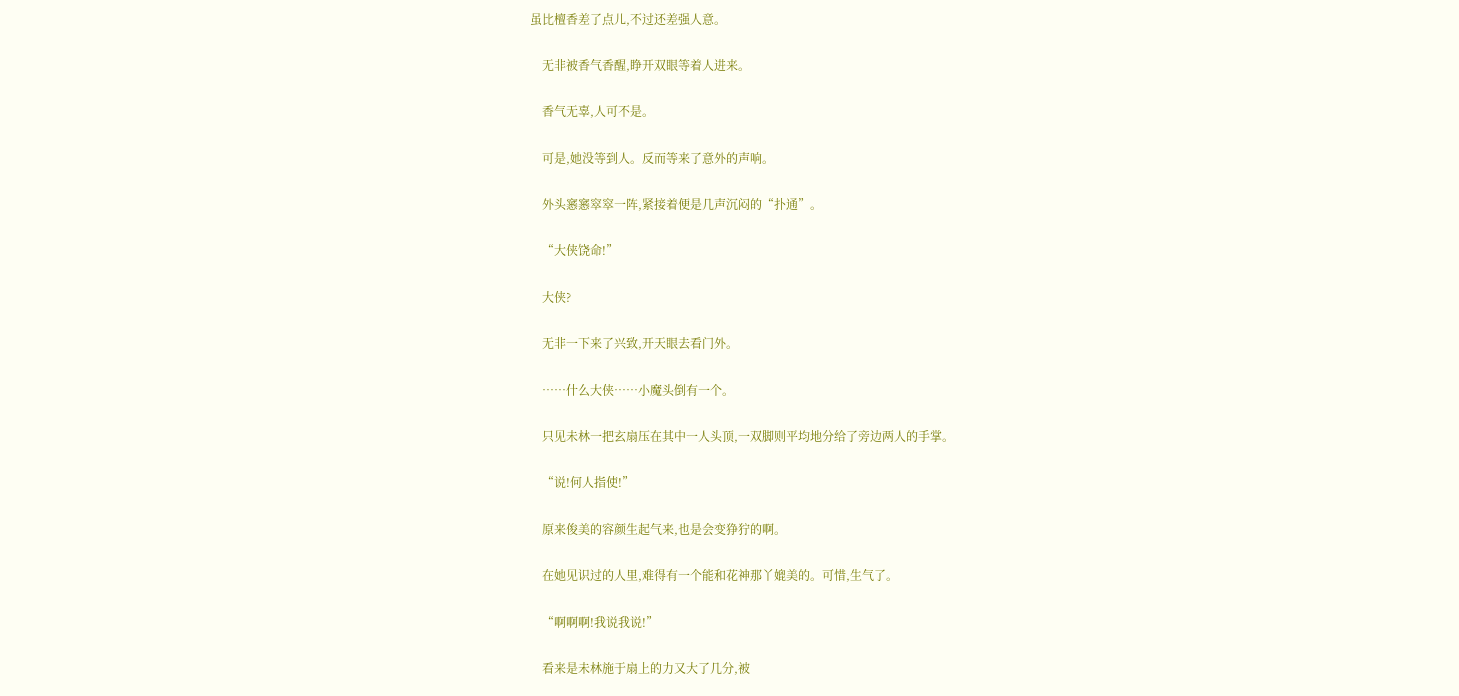虽比檀香差了点儿,不过还差强人意。

    无非被香气香醒,睁开双眼等着人进来。

    香气无辜,人可不是。

    可是,她没等到人。反而等来了意外的声响。

    外头窸窸窣窣一阵,紧接着便是几声沉闷的“扑通”。

    “大侠饶命!”

    大侠?

    无非一下来了兴致,开天眼去看门外。

    ……什么大侠……小魔头倒有一个。

    只见未林一把玄扇压在其中一人头顶,一双脚则平均地分给了旁边两人的手掌。

    “说!何人指使!”

    原来俊美的容颜生起气来,也是会变狰狞的啊。

    在她见识过的人里,难得有一个能和花神那丫媲美的。可惜,生气了。

    “啊啊啊!我说我说!”

    看来是未林施于扇上的力又大了几分,被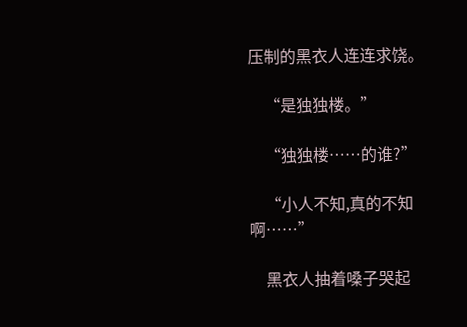压制的黑衣人连连求饶。

    “是独独楼。”

    “独独楼……的谁?”

    “小人不知,真的不知啊……”

    黑衣人抽着嗓子哭起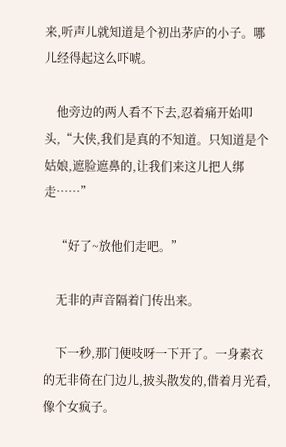来,听声儿就知道是个初出茅庐的小子。哪儿经得起这么吓唬。

    他旁边的两人看不下去,忍着痛开始叩头,“大侠,我们是真的不知道。只知道是个姑娘,遮脸遮鼻的,让我们来这儿把人绑走……”

    “好了~放他们走吧。”

    无非的声音隔着门传出来。

    下一秒,那门便吱呀一下开了。一身素衣的无非倚在门边儿,披头散发的,借着月光看,像个女疯子。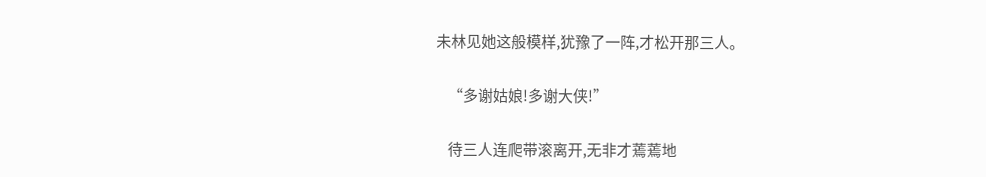未林见她这般模样,犹豫了一阵,才松开那三人。

    “多谢姑娘!多谢大侠!”

    待三人连爬带滚离开,无非才蔫蔫地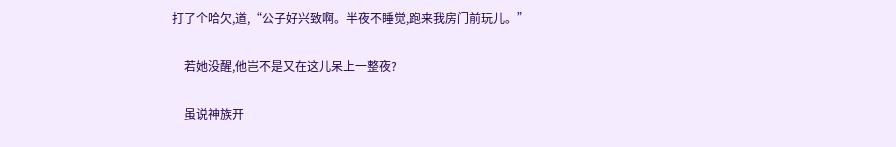打了个哈欠,道,“公子好兴致啊。半夜不睡觉,跑来我房门前玩儿。”

    若她没醒,他岂不是又在这儿呆上一整夜?

    虽说神族开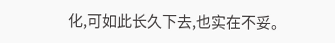化,可如此长久下去,也实在不妥。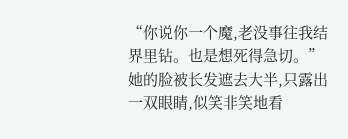“你说你一个魔,老没事往我结界里钻。也是想死得急切。”她的脸被长发遮去大半,只露出一双眼睛,似笑非笑地看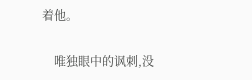着他。

    唯独眼中的讽刺,没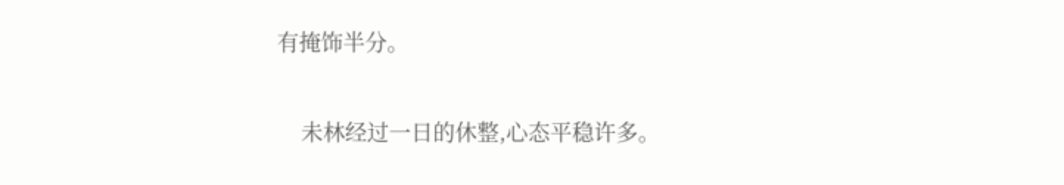有掩饰半分。

    未林经过一日的休整,心态平稳许多。